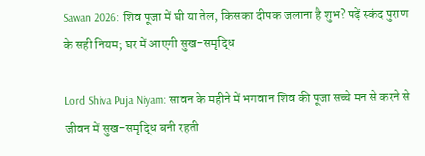Sawan 2026: शिव पूजा में घी या तेल, किसका दीपक जलाना है शुभ? पढ़ें स्कंद पुराण के सही नियम; घर में आएगी सुख-समृद्धि

Lord Shiva Puja Niyam: सावन के महीने में भगवान शिव की पूजा सच्चे मन से करने से जीवन में सुख-समृद्धि बनी रहती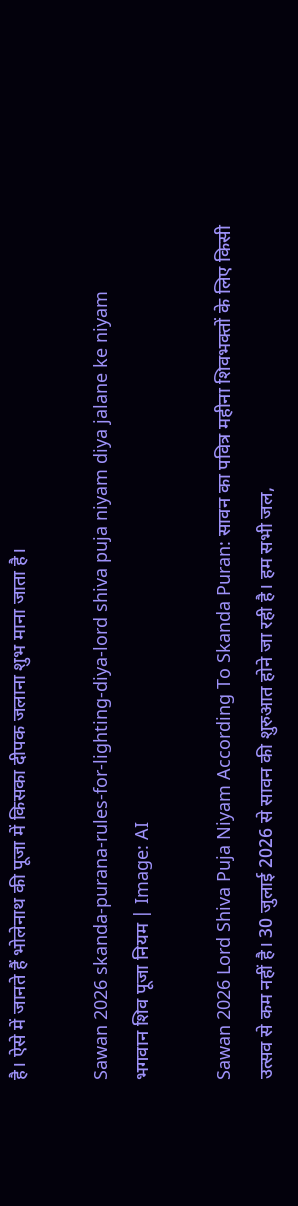है। ऐसे में जानते हैं भोलेनाथ की पूजा में किसका दीपक जलाना शुभ माना जाता है।

Sawan 2026 skanda-purana-rules-for-lighting-diya-lord shiva puja niyam diya jalane ke niyam
भगवान शिव पूजा नियम | Image: AI

Sawan 2026 Lord Shiva Puja Niyam According To Skanda Puran: सावन का पवित्र महीना शिवभक्तों के लिए किसी उत्सव से कम नहीं है। 30 जुलाई 2026 से सावन की शुरुआत होने जा रही है। हम सभी जल,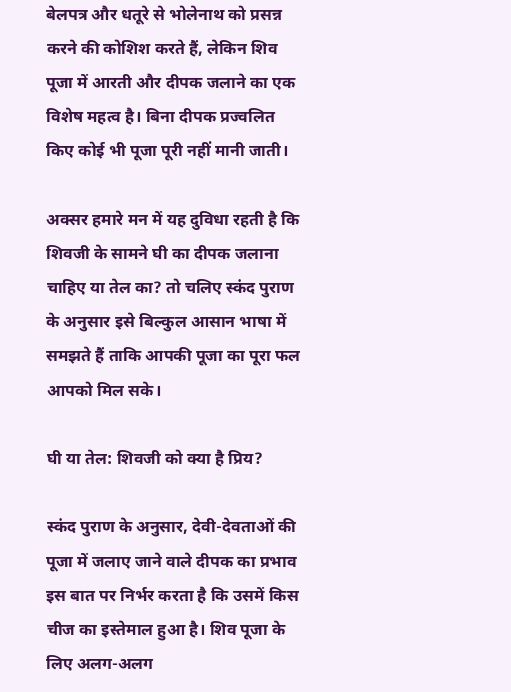बेलपत्र और धतूरे से भोलेनाथ को प्रसन्न करने की कोशिश करते हैं, लेकिन शिव पूजा में आरती और दीपक जलाने का एक विशेष महत्व है। बिना दीपक प्रज्वलित किए कोई भी पूजा पूरी नहीं मानी जाती।

अक्सर हमारे मन में यह दुविधा रहती है कि शिवजी के सामने घी का दीपक जलाना चाहिए या तेल का? तो चलिए स्कंद पुराण के अनुसार इसे बिल्कुल आसान भाषा में समझते हैं ताकि आपकी पूजा का पूरा फल आपको मिल सके।

घी या तेल: शिवजी को क्या है प्रिय?

स्कंद पुराण के अनुसार, देवी-देवताओं की पूजा में जलाए जाने वाले दीपक का प्रभाव इस बात पर निर्भर करता है कि उसमें किस चीज का इस्तेमाल हुआ है। शिव पूजा के लिए अलग-अलग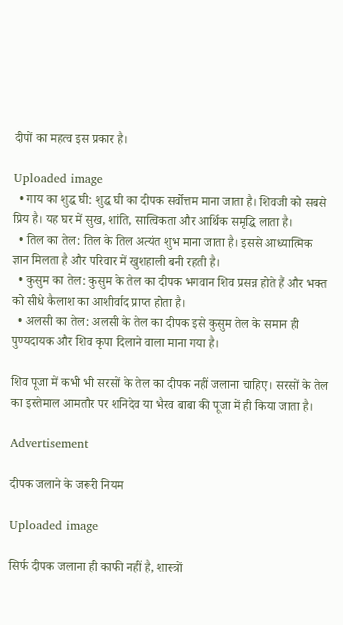दीपों का महत्व इस प्रकार है।

Uploaded image
  • गाय का शुद्ध घी: शुद्ध घी का दीपक सर्वोत्तम माना जाता है। शिवजी को सबसे प्रिय है। यह घर में सुख, शांति, सात्विकता और आर्थिक समृद्धि लाता है।
  • तिल का तेल: तिल के तिल अत्यंत शुभ माना जाता है। इससे आध्यात्मिक ज्ञान मिलता है और परिवार में खुशहाली बनी रहती है।
  • कुसुम का तेल: कुसुम के तेल का दीपक भगवान शिव प्रसन्न होते हैं और भक्त को सीधे कैलाश का आशीर्वाद प्राप्त होता है।
  • अलसी का तेल: अलसी के तेल का दीपक इसे कुसुम तेल के समान ही पुण्यदायक और शिव कृपा दिलाने वाला माना गया है।

शिव पूजा में कभी भी सरसों के तेल का दीपक नहीं जलाना चाहिए। सरसों के तेल का इस्तेमाल आमतौर पर शनिदेव या भैरव बाबा की पूजा में ही किया जाता है।

Advertisement

दीपक जलाने के जरूरी नियम

Uploaded image

सिर्फ दीपक जलाना ही काफी नहीं है, शास्त्रों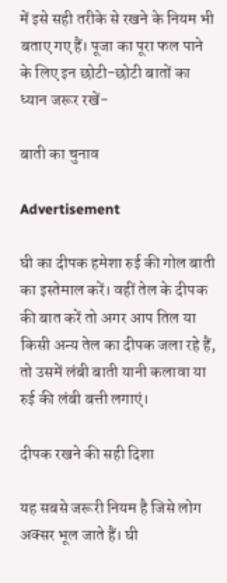में इसे सही तरीके से रखने के नियम भी बताए गए हैं। पूजा का पूरा फल पाने के लिए इन छोटी-छोटी बातों का ध्यान जरूर रखें-

बाती का चुनाव

Advertisement

घी का दीपक हमेशा रुई की गोल बाती का इस्तेमाल करें। वहीं तेल के दीपक की बात करें तो अगर आप तिल या किसी अन्य तेल का दीपक जला रहे हैं, तो उसमें लंबी बाती यानी कलावा या रुई की लंबी बत्ती लगाएं।

दीपक रखने की सही दिशा

यह सबसे जरूरी नियम है जिसे लोग अक्सर भूल जाते हैं। घी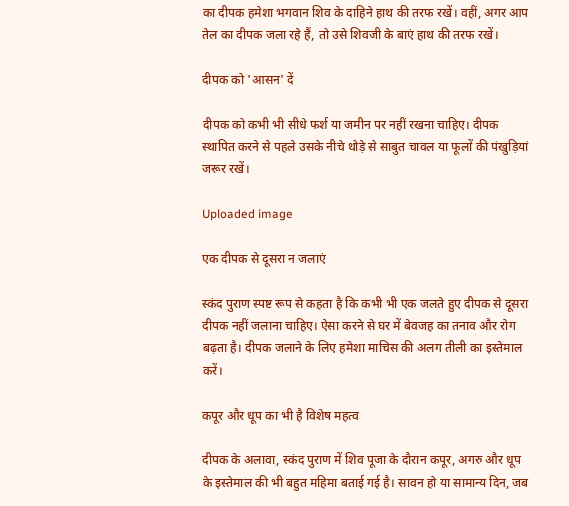का दीपक हमेशा भगवान शिव के दाहिने हाथ की तरफ रखें। वहीं, अगर आप तेल का दीपक जला रहे हैं, तो उसे शिवजी के बाएं हाथ की तरफ रखें।

दीपक को 'आसन' दें

दीपक को कभी भी सीधे फर्श या जमीन पर नहीं रखना चाहिए। दीपक स्थापित करने से पहले उसके नीचे थोड़े से साबुत चावल या फूलों की पंखुड़ियां जरूर रखें।

Uploaded image

एक दीपक से दूसरा न जलाएं

स्कंद पुराण स्पष्ट रूप से कहता है कि कभी भी एक जलते हुए दीपक से दूसरा दीपक नहीं जलाना चाहिए। ऐसा करने से घर में बेवजह का तनाव और रोग बढ़ता है। दीपक जलाने के लिए हमेशा माचिस की अलग तीली का इस्तेमाल करें।

कपूर और धूप का भी है विशेष महत्व

दीपक के अलावा, स्कंद पुराण में शिव पूजा के दौरान कपूर, अगरु और धूप के इस्तेमाल की भी बहुत महिमा बताई गई है। सावन हो या सामान्य दिन, जब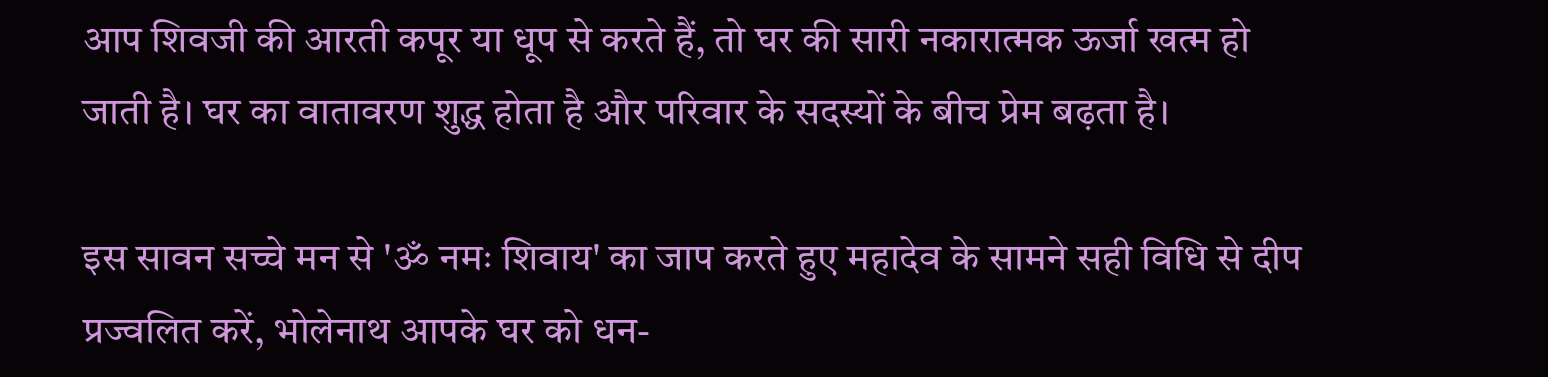आप शिवजी की आरती कपूर या धूप से करते हैं, तो घर की सारी नकारात्मक ऊर्जा खत्म हो जाती है। घर का वातावरण शुद्ध होता है और परिवार के सदस्यों के बीच प्रेम बढ़ता है।

इस सावन सच्चे मन से 'ॐ नमः शिवाय' का जाप करते हुए महादेव के सामने सही विधि से दीप प्रज्वलित करें, भोलेनाथ आपके घर को धन-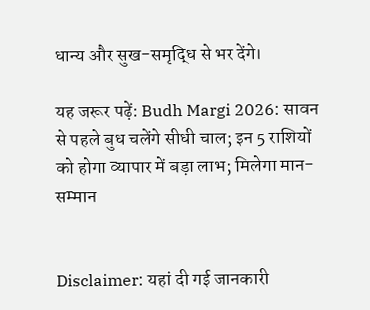धान्य और सुख-समृद्धि से भर देंगे।

यह जरूर पढ़ें: Budh Margi 2026: सावन से पहले बुध चलेंगे सीधी चाल; इन 5 राशियों को होगा व्यापार में बड़ा लाभ; मिलेगा मान-सम्मान


Disclaimer: यहां दी गई जानकारी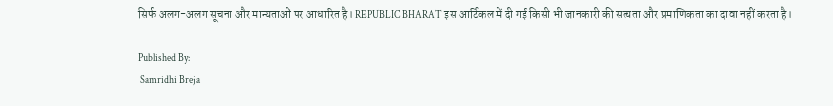सिर्फ अलग-अलग सूचना और मान्यताओं पर आधारित है। REPUBLIC BHARAT इस आर्टिकल में दी गई किसी भी जानकारी की सत्‍यता और प्रमाणिकता का दावा नहीं करता है।

Published By:
 Samridhi Breja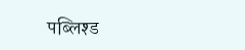पब्लिश्ड